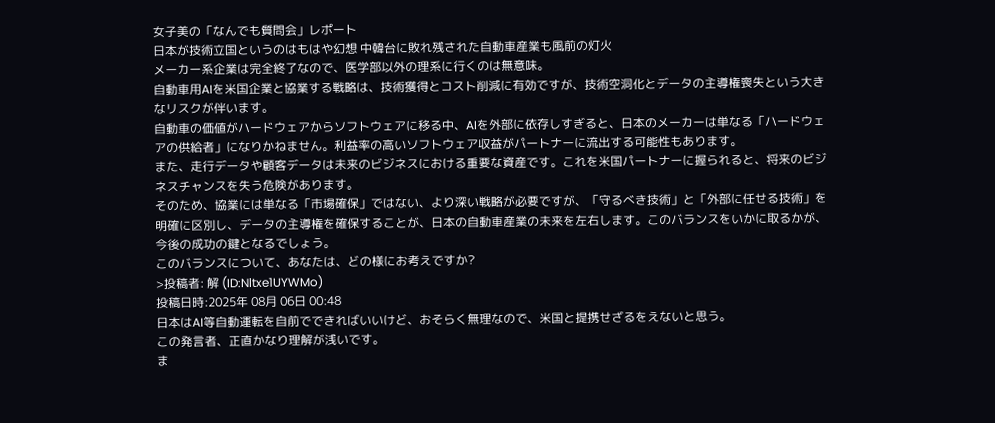女子美の「なんでも質問会」レポート
日本が技術立国というのはもはや幻想 中韓台に敗れ残された自動車産業も風前の灯火
メーカー系企業は完全終了なので、医学部以外の理系に行くのは無意味。
自動車用AIを米国企業と協業する戦略は、技術獲得とコスト削減に有効ですが、技術空洞化とデータの主導権喪失という大きなリスクが伴います。
自動車の価値がハードウェアからソフトウェアに移る中、AIを外部に依存しすぎると、日本のメーカーは単なる「ハードウェアの供給者」になりかねません。利益率の高いソフトウェア収益がパートナーに流出する可能性もあります。
また、走行データや顧客データは未来のビジネスにおける重要な資産です。これを米国パートナーに握られると、将来のビジネスチャンスを失う危険があります。
そのため、協業には単なる「市場確保」ではない、より深い戦略が必要ですが、「守るべき技術」と「外部に任せる技術」を明確に区別し、データの主導権を確保することが、日本の自動車産業の未来を左右します。このバランスをいかに取るかが、今後の成功の鍵となるでしょう。
このバランスについて、あなたは、どの様にお考えですか?
>投稿者: 解 (ID:Nltxe1UYWMo)
投稿日時:2025年 08月 06日 00:48
日本はAI等自動運転を自前でできればいいけど、おそらく無理なので、米国と提携せざるをえないと思う。
この発言者、正直かなり理解が浅いです。
ま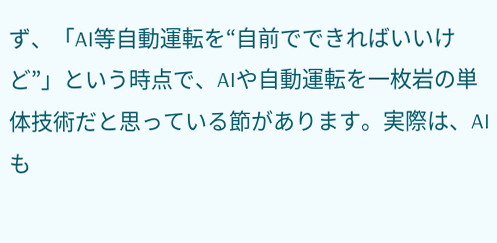ず、「AI等自動運転を“自前でできればいいけど”」という時点で、AIや自動運転を一枚岩の単体技術だと思っている節があります。実際は、AIも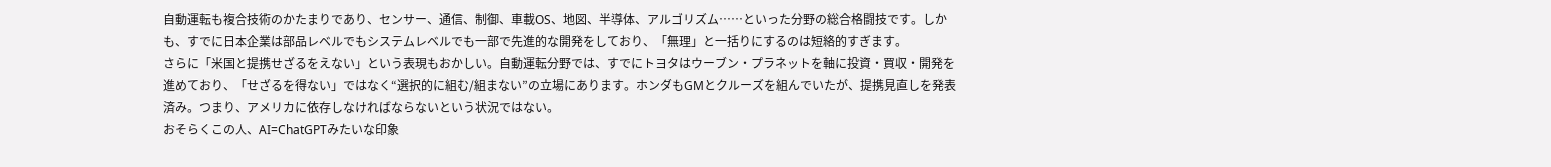自動運転も複合技術のかたまりであり、センサー、通信、制御、車載OS、地図、半導体、アルゴリズム……といった分野の総合格闘技です。しかも、すでに日本企業は部品レベルでもシステムレベルでも一部で先進的な開発をしており、「無理」と一括りにするのは短絡的すぎます。
さらに「米国と提携せざるをえない」という表現もおかしい。自動運転分野では、すでにトヨタはウーブン・プラネットを軸に投資・買収・開発を進めており、「せざるを得ない」ではなく“選択的に組む/組まない”の立場にあります。ホンダもGMとクルーズを組んでいたが、提携見直しを発表済み。つまり、アメリカに依存しなければならないという状況ではない。
おそらくこの人、AI=ChatGPTみたいな印象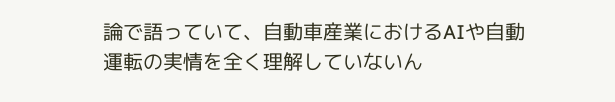論で語っていて、自動車産業におけるAIや自動運転の実情を全く理解していないん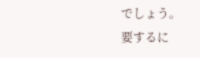でしょう。
要するに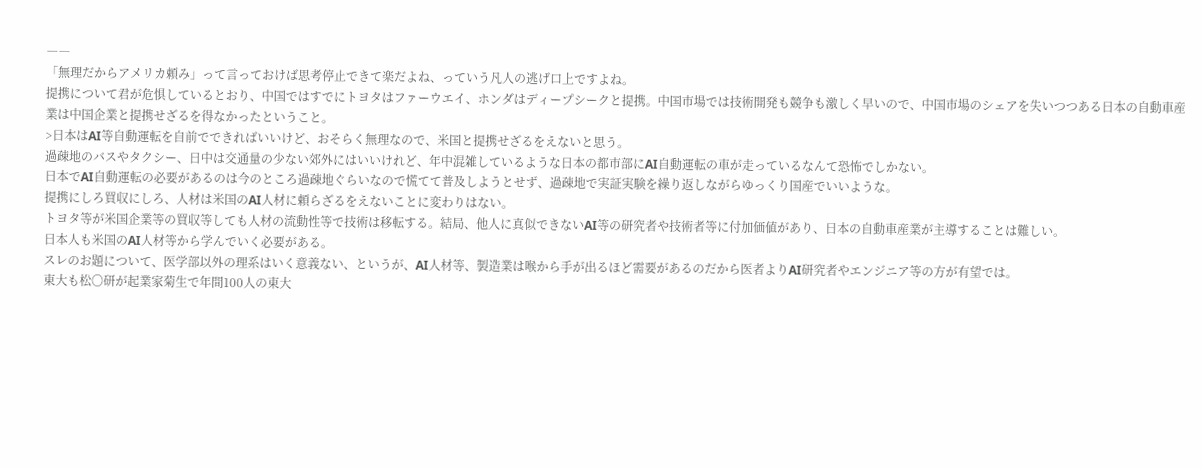――
「無理だからアメリカ頼み」って言っておけば思考停止できて楽だよね、っていう凡人の逃げ口上ですよね。
提携について君が危惧しているとおり、中国ではすでにトヨタはファーウエイ、ホンダはディープシークと提携。中国市場では技術開発も競争も激しく早いので、中国市場のシェアを失いつつある日本の自動車産業は中国企業と提携せざるを得なかったということ。
>日本はAI等自動運転を自前でできればいいけど、おそらく無理なので、米国と提携せざるをえないと思う。
過疎地のバスやタクシー、日中は交通量の少ない郊外にはいいけれど、年中混雑しているような日本の都市部にAI自動運転の車が走っているなんて恐怖でしかない。
日本でAI自動運転の必要があるのは今のところ過疎地ぐらいなので慌てて普及しようとせず、過疎地で実証実験を繰り返しながらゆっくり国産でいいような。
提携にしろ買収にしろ、人材は米国のAI人材に頼らざるをえないことに変わりはない。
トヨタ等が米国企業等の買収等しても人材の流動性等で技術は移転する。結局、他人に真似できないAI等の研究者や技術者等に付加価値があり、日本の自動車産業が主導することは難しい。
日本人も米国のAI人材等から学んでいく必要がある。
スレのお題について、医学部以外の理系はいく意義ない、というが、AI人材等、製造業は喉から手が出るほど需要があるのだから医者よりAI研究者やエンジニア等の方が有望では。
東大も松〇研が起業家菊生で年間100人の東大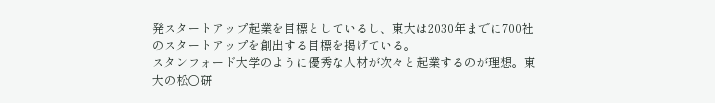発スタートアップ起業を目標としているし、東大は2030年までに700社のスタートアップを創出する目標を掲げている。
スタンフォード大学のように優秀な人材が次々と起業するのが理想。東大の松〇研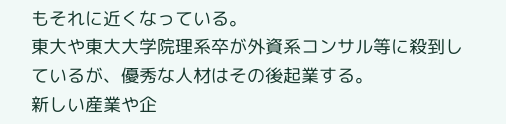もそれに近くなっている。
東大や東大大学院理系卒が外資系コンサル等に殺到しているが、優秀な人材はその後起業する。
新しい産業や企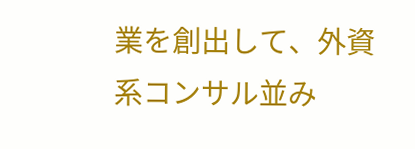業を創出して、外資系コンサル並み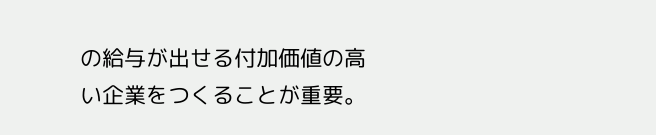の給与が出せる付加価値の高い企業をつくることが重要。